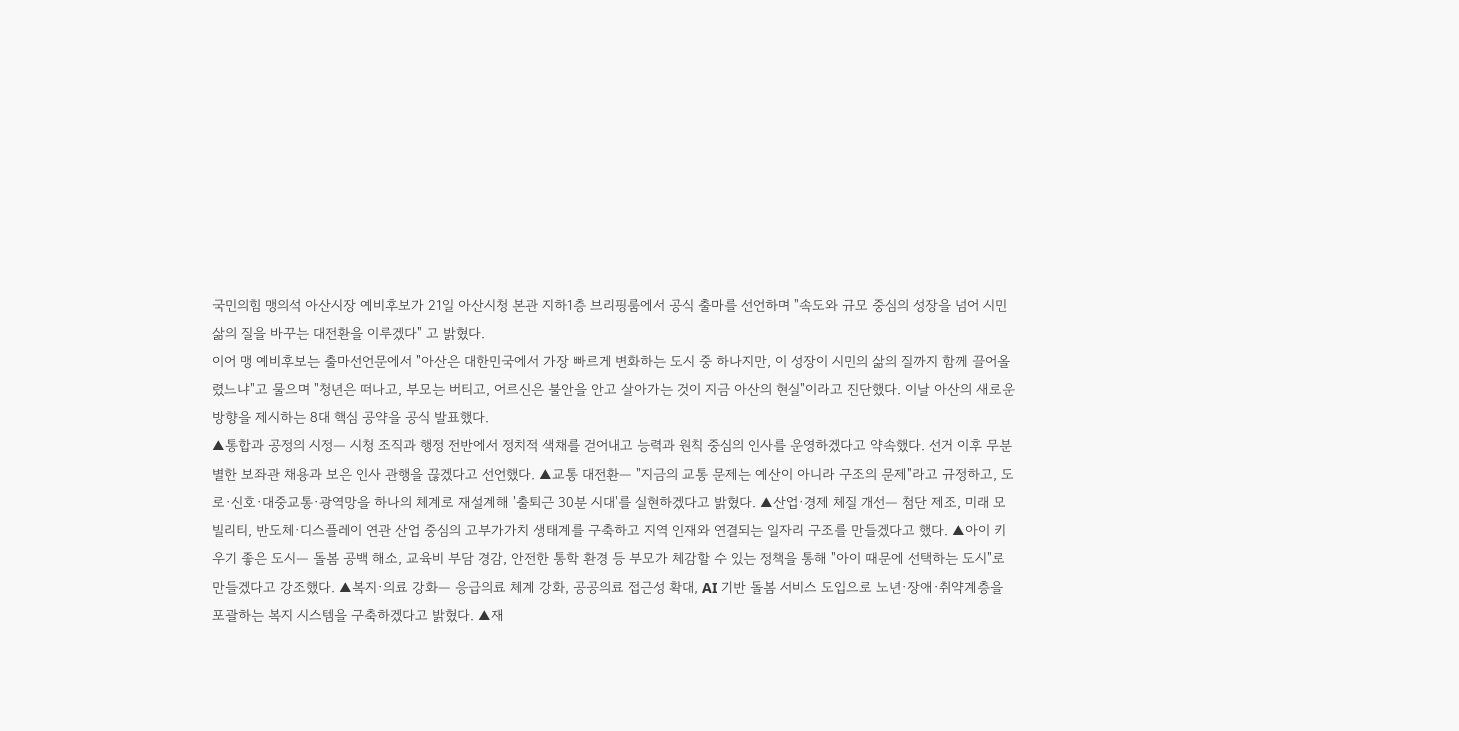국민의힘 맹의석 아산시장 예비후보가 21일 아산시청 본관 지하1층 브리핑룸에서 공식 출마를 선언하며 "속도와 규모 중심의 성장을 넘어 시민 삶의 질을 바꾸는 대전환을 이루겠다" 고 밝혔다.
이어 맹 예비후보는 출마선언문에서 "아산은 대한민국에서 가장 빠르게 변화하는 도시 중 하나지만, 이 성장이 시민의 삶의 질까지 함께 끌어올렸느냐"고 물으며 "청년은 떠나고, 부모는 버티고, 어르신은 불안을 안고 살아가는 것이 지금 아산의 현실"이라고 진단했다. 이날 아산의 새로운 방향을 제시하는 8대 핵심 공약을 공식 발표했다.
▲통합과 공정의 시정— 시청 조직과 행정 전반에서 정치적 색채를 걷어내고 능력과 원칙 중심의 인사를 운영하겠다고 약속했다. 선거 이후 무분별한 보좌관 채용과 보은 인사 관행을 끊겠다고 선언했다. ▲교통 대전환— "지금의 교통 문제는 예산이 아니라 구조의 문제"라고 규정하고, 도로·신호·대중교통·광역망을 하나의 체계로 재설계해 '출퇴근 30분 시대'를 실현하겠다고 밝혔다. ▲산업·경제 체질 개선— 첨단 제조, 미래 모빌리티, 반도체·디스플레이 연관 산업 중심의 고부가가치 생태계를 구축하고 지역 인재와 연결되는 일자리 구조를 만들겠다고 했다. ▲아이 키우기 좋은 도시— 돌봄 공백 해소, 교육비 부담 경감, 안전한 통학 환경 등 부모가 체감할 수 있는 정책을 통해 "아이 때문에 선택하는 도시"로 만들겠다고 강조했다. ▲복지·의료 강화— 응급의료 체계 강화, 공공의료 접근성 확대, AI 기반 돌봄 서비스 도입으로 노년·장애·취약계층을 포괄하는 복지 시스템을 구축하겠다고 밝혔다. ▲재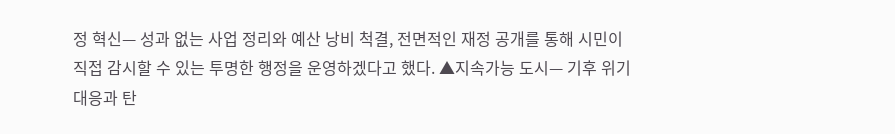정 혁신— 성과 없는 사업 정리와 예산 낭비 척결, 전면적인 재정 공개를 통해 시민이 직접 감시할 수 있는 투명한 행정을 운영하겠다고 했다. ▲지속가능 도시— 기후 위기 대응과 탄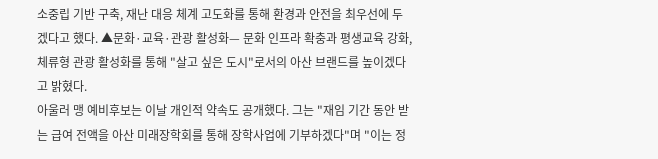소중립 기반 구축, 재난 대응 체계 고도화를 통해 환경과 안전을 최우선에 두겠다고 했다. ▲문화·교육·관광 활성화— 문화 인프라 확충과 평생교육 강화, 체류형 관광 활성화를 통해 "살고 싶은 도시"로서의 아산 브랜드를 높이겠다고 밝혔다.
아울러 맹 예비후보는 이날 개인적 약속도 공개했다. 그는 "재임 기간 동안 받는 급여 전액을 아산 미래장학회를 통해 장학사업에 기부하겠다"며 "이는 정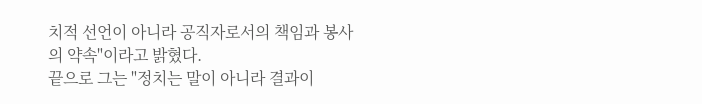치적 선언이 아니라 공직자로서의 책임과 봉사의 약속"이라고 밝혔다.
끝으로 그는 "정치는 말이 아니라 결과이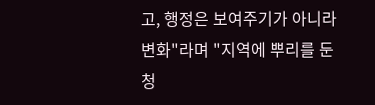고, 행정은 보여주기가 아니라 변화"라며 "지역에 뿌리를 둔 청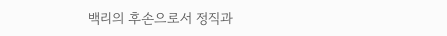백리의 후손으로서 정직과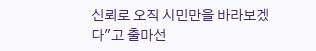신뢰로 오직 시민만을 바라보겠다"고 출마선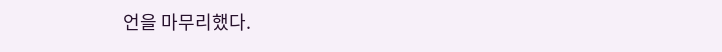언을 마무리했다.